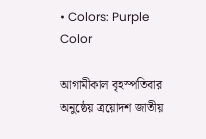• Colors: Purple Color

আগামীকাল বৃহস্পতিবার অনুষ্ঠেয় ত্রয়োদশ জাতীয়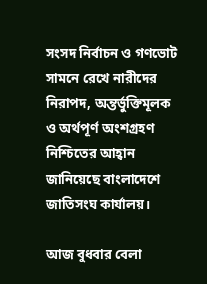সংসদ নির্বাচন ও গণভোট সামনে রেখে নারীদের নিরাপদ, অন্তর্ভুক্তিমূলক ও অর্থপূর্ণ অংশগ্রহণ নিশ্চিতের আহ্বান জানিয়েছে বাংলাদেশে জাতিসংঘ কার্যালয়।

আজ বুধবার বেলা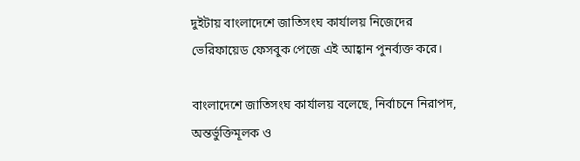দুইটায় বাংলাদেশে জাতিসংঘ কার্যালয় নিজেদের ভেরিফায়েড ফেসবুক পেজে এই আহ্বান পুনর্ব্যক্ত করে।

বাংলাদেশে জাতিসংঘ কার্যালয় বলেছে, নির্বাচনে নিরাপদ, অন্তর্ভুক্তিমূলক ও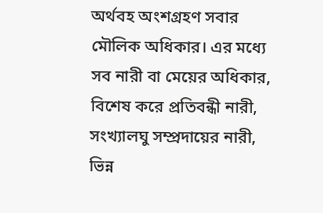অর্থবহ অংশগ্রহণ সবার মৌলিক অধিকার। এর মধ্যে সব নারী বা মেয়ের অধিকার, বিশেষ করে প্রতিবন্ধী নারী, সংখ্যালঘু সম্প্রদায়ের নারী, ভিন্ন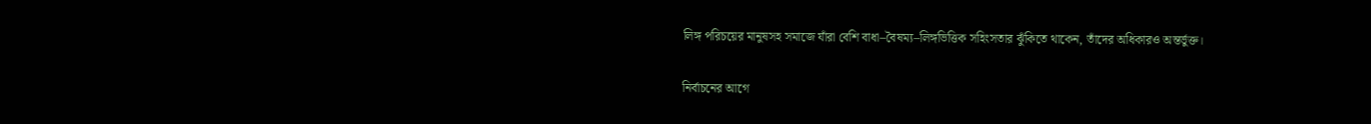লিঙ্গ পরিচয়ের মানুষসহ সমাজে যাঁরা বেশি বাধা–বৈষম্য–লিঙ্গভিত্তিক সহিংসতার ঝুঁকিতে থাকেন, তাঁদের অধিকারও অন্তর্ভুক্ত।

নির্বাচনের আগে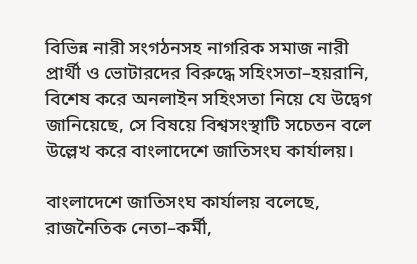বিভিন্ন নারী সংগঠনসহ নাগরিক সমাজ নারী প্রার্থী ও ভোটারদের বিরুদ্ধে সহিংসতা–হয়রানি, বিশেষ করে অনলাইন সহিংসতা নিয়ে যে উদ্বেগ জানিয়েছে, সে বিষয়ে বিশ্বসংস্থাটি সচেতন বলে উল্লেখ করে বাংলাদেশে জাতিসংঘ কার্যালয়।

বাংলাদেশে জাতিসংঘ কার্যালয় বলেছে, রাজনৈতিক নেতা–কর্মী,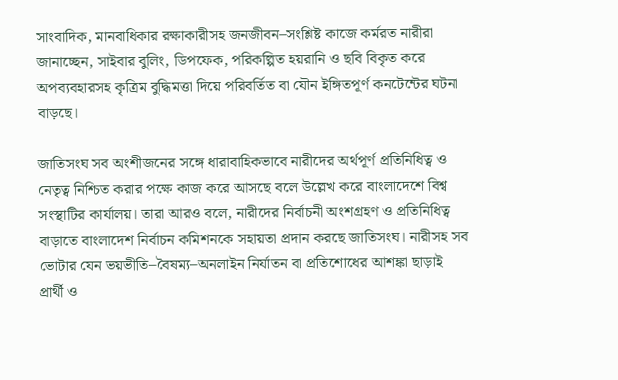সাংবাদিক, মানবাধিকার রক্ষাকারীসহ জনজীবন–সংশ্লিষ্ট কাজে কর্মরত নারীরা জানাচ্ছেন, সাইবার বুলিং, ডিপফেক, পরিকল্পিত হয়রানি ও ছবি বিকৃত করে অপব্যবহারসহ কৃত্রিম বুদ্ধিমত্তা দিয়ে পরিবর্তিত বা যৌন ইঙ্গিতপূর্ণ কনটেন্টের ঘটনা বাড়ছে।

জাতিসংঘ সব অংশীজনের সঙ্গে ধারাবাহিকভাবে নারীদের অর্থপূর্ণ প্রতিনিধিত্ব ও নেতৃত্ব নিশ্চিত করার পক্ষে কাজ করে আসছে বলে উল্লেখ করে বাংলাদেশে বিশ্ব সংস্থাটির কার্যালয়। তারা আরও বলে, নারীদের নির্বাচনী অংশগ্রহণ ও প্রতিনিধিত্ব বাড়াতে বাংলাদেশ নির্বাচন কমিশনকে সহায়তা প্রদান করছে জাতিসংঘ। নারীসহ সব ভোটার যেন ভয়ভীতি–বৈষম্য–অনলাইন নির্যাতন বা প্রতিশোধের আশঙ্কা ছাড়াই প্রার্থী ও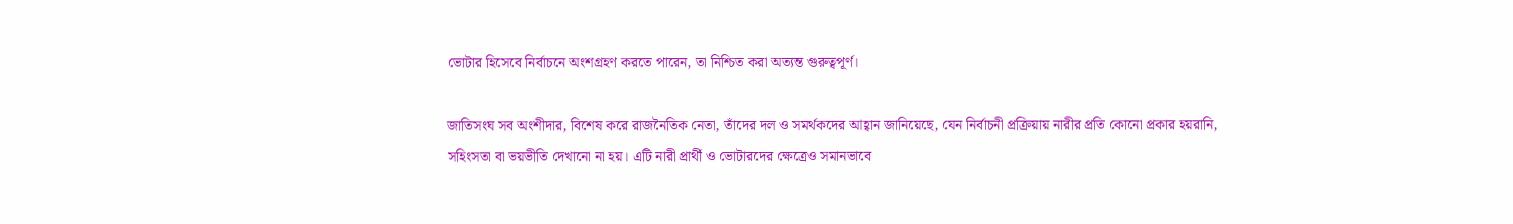ভোটার হিসেবে নির্বাচনে অংশগ্রহণ করতে পারেন, তা নিশ্চিত করা অত্যন্ত গুরুত্বপূর্ণ।

জাতিসংঘ সব অংশীদার, বিশেষ করে রাজনৈতিক নেতা, তাঁদের দল ও সমর্থকদের আহ্বান জানিয়েছে, যেন নির্বাচনী প্রক্রিয়ায় নারীর প্রতি কোনো প্রকার হয়রানি, সহিংসতা বা ভয়ভীতি দেখানো না হয়। এটি নারী প্রার্থী ও ভোটারদের ক্ষেত্রেও সমানভাবে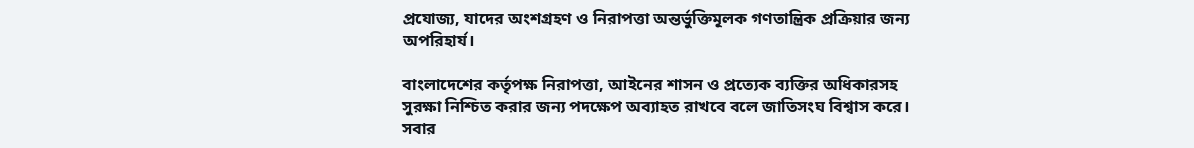প্রযোজ্য, যাদের অংশগ্রহণ ও নিরাপত্তা অন্তর্ভুক্তিমূলক গণতান্ত্রিক প্রক্রিয়ার জন্য অপরিহার্য।

বাংলাদেশের কর্তৃপক্ষ নিরাপত্তা, আইনের শাসন ও প্রত্যেক ব্যক্তির অধিকারসহ সুরক্ষা নিশ্চিত করার জন্য পদক্ষেপ অব্যাহত রাখবে বলে জাতিসংঘ বিশ্বাস করে। সবার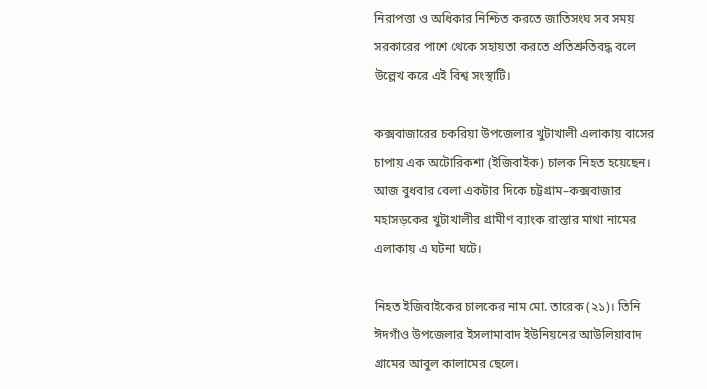নিরাপত্তা ও অধিকার নিশ্চিত করতে জাতিসংঘ সব সময় সরকারের পাশে থেকে সহায়তা করতে প্রতিশ্রুতিবদ্ধ বলে উল্লেখ করে এই বিশ্ব সংস্থাটি।

কক্সবাজারের চকরিয়া উপজেলার খুটাখালী এলাকায় বাসের চাপায় এক অটোরিকশা (ইজিবাইক) চালক নিহত হয়েছেন। আজ বুধবার বেলা একটার দিকে চট্টগ্রাম–কক্সবাজার মহাসড়কের খুটাখালীর গ্রামীণ ব্যাংক রাস্তার মাথা নামের এলাকায় এ ঘটনা ঘটে।

নিহত ইজিবাইকের চালকের নাম মো. তারেক (২১)। তিনি ঈদগাঁও উপজেলার ইসলামাবাদ ইউনিয়নের আউলিয়াবাদ গ্রামের আবুল কালামের ছেলে।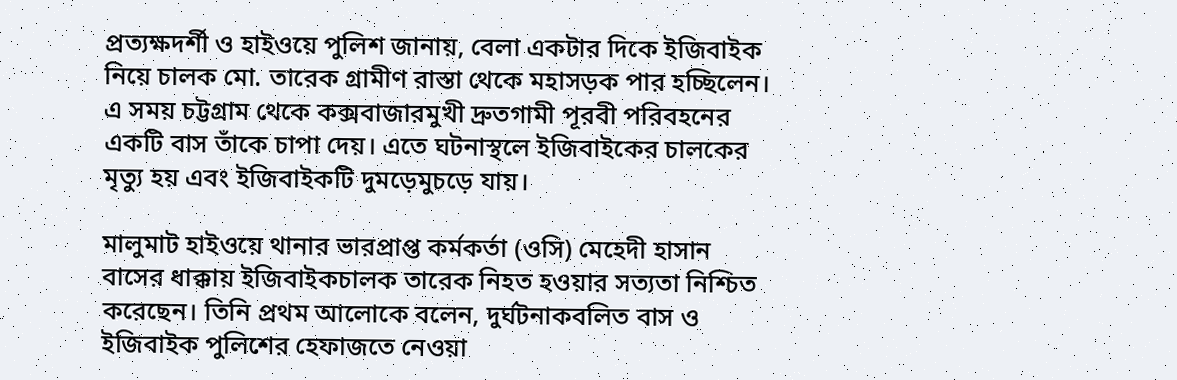প্রত্যক্ষদর্শী ও হাইওয়ে পুলিশ জানায়, বেলা একটার দিকে ইজিবাইক নিয়ে চালক মো. তারেক গ্রামীণ রাস্তা থেকে মহাসড়ক পার হচ্ছিলেন। এ সময় চট্টগ্রাম থেকে কক্সবাজারমুখী দ্রুতগামী পূরবী পরিবহনের একটি বাস তাঁকে চাপা দেয়। এতে ঘটনাস্থলে ইজিবাইকের চালকের মৃত্যু হয় এবং ইজিবাইকটি দুমড়েমুচড়ে যায়।

মালুমাট হাইওয়ে থানার ভারপ্রাপ্ত কর্মকর্তা (ওসি) মেহেদী হাসান বাসের ধাক্কায় ইজিবাইকচালক তারেক নিহত হওয়ার সত্যতা নিশ্চিত করেছেন। তিনি প্রথম আলোকে বলেন, দুর্ঘটনাকবলিত বাস ও ইজিবাইক পুলিশের হেফাজতে নেওয়া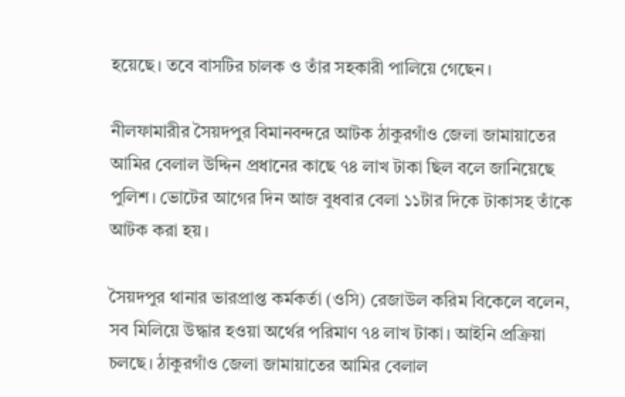হয়েছে। তবে বাসটির চালক ও তাঁর সহকারী পালিয়ে গেছেন।

নীলফামারীর সৈয়দপুর বিমানবন্দরে আটক ঠাকুরগাঁও জেলা জামায়াতের আমির বেলাল উদ্দিন প্রধানের কাছে ৭৪ লাখ টাকা ছিল বলে জানিয়েছে পুলিশ। ভোটের আগের দিন আজ বুধবার বেলা ১১টার দিকে টাকাসহ তাঁকে আটক করা হয়।

সৈয়দপুর থানার ভারপ্রাপ্ত কর্মকর্তা (ওসি) রেজাউল করিম বিকেলে বলেন, সব মিলিয়ে উদ্ধার হওয়া অর্থের পরিমাণ ৭৪ লাখ টাকা। আইনি প্রক্রিয়া চলছে। ঠাকুরগাঁও জেলা জামায়াতের আমির বেলাল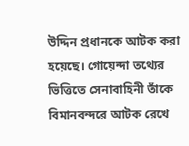উদ্দিন প্রধানকে আটক করা হয়েছে। গোয়েন্দা তথ্যের ভিত্তিতে সেনাবাহিনী তাঁকে বিমানবন্দরে আটক রেখে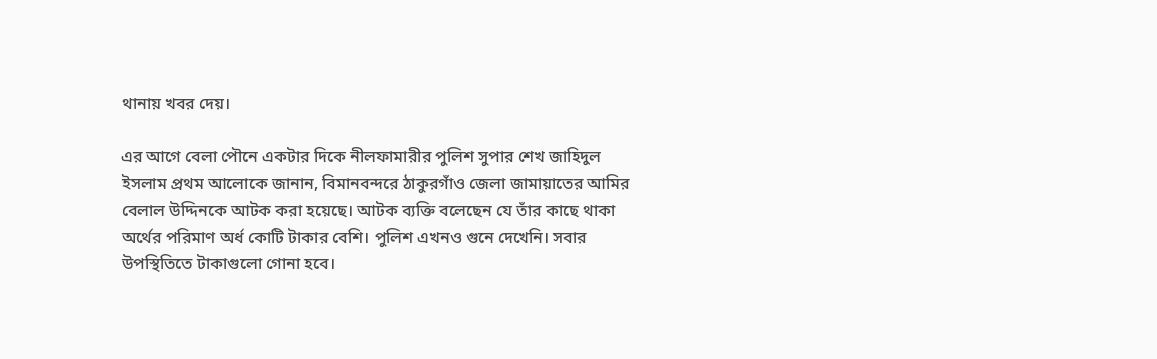থানায় খবর দেয়।

এর আগে বেলা পৌনে একটার দিকে নীলফামারীর পুলিশ সুপার শেখ জাহিদুল ইসলাম প্রথম আলোকে জানান, বিমানবন্দরে ঠাকুরগাঁও জেলা জামায়াতের আমির বেলাল উদ্দিনকে আটক করা হয়েছে। আটক ব্যক্তি বলেছেন যে তাঁর কাছে থাকা অর্থের পরিমাণ অর্ধ কোটি টাকার বেশি। পুলিশ এখনও গুনে দেখেনি। সবার উপস্থিতিতে টাকাগুলো গোনা হবে।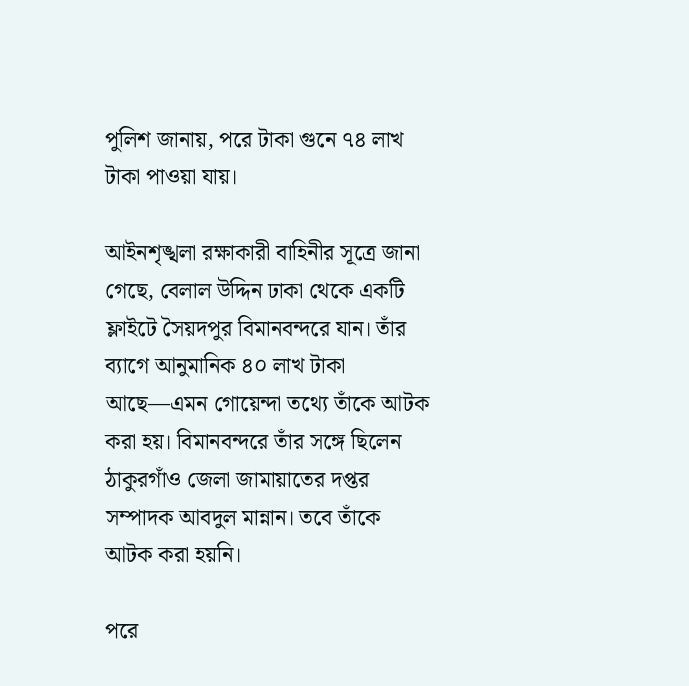পুলিশ জানায়, পরে টাকা গুনে ৭৪ লাখ টাকা পাওয়া যায়।

আইনশৃঙ্খলা রক্ষাকারী বাহিনীর সূত্রে জানা গেছে, বেলাল উদ্দিন ঢাকা থেকে একটি ফ্লাইটে সৈয়দপুর বিমানবন্দরে যান। তাঁর ব্যাগে আনুমানিক ৪০ লাখ টাকা আছে—এমন গোয়েন্দা তথ্যে তাঁকে আটক করা হয়। বিমানবন্দরে তাঁর সঙ্গে ছিলেন ঠাকুরগাঁও জেলা জামায়াতের দপ্তর সম্পাদক আবদুল মান্নান। তবে তাঁকে আটক করা হয়নি।

পরে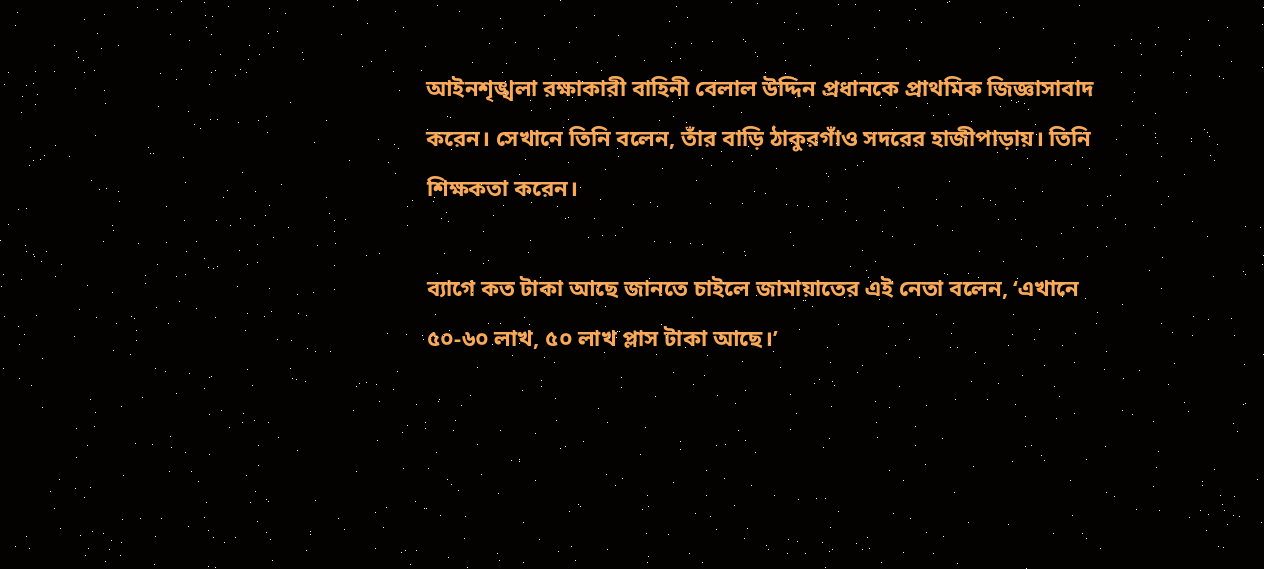আইনশৃঙ্খলা রক্ষাকারী বাহিনী বেলাল উদ্দিন প্রধানকে প্রাথমিক জিজ্ঞাসাবাদ করেন। সেখানে তিনি বলেন, তাঁর বাড়ি ঠাকুরগাঁও সদরের হাজীপাড়ায়। তিনি শিক্ষকতা করেন।

ব্যাগে কত টাকা আছে জানতে চাইলে জামায়াতের এই নেতা বলেন, ‘এখানে ৫০-৬০ লাখ, ৫০ লাখ প্লাস টাকা আছে।’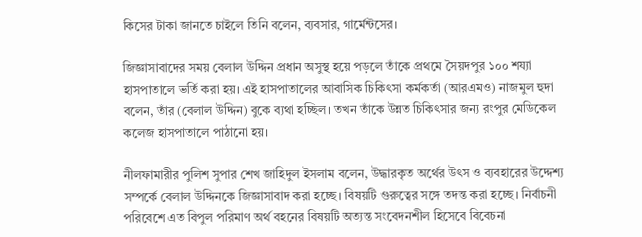কিসের টাকা জানতে চাইলে তিনি বলেন, ব্যবসার, গার্মেন্টসের।

জিজ্ঞাসাবাদের সময় বেলাল উদ্দিন প্রধান অসুস্থ হয়ে পড়লে তাঁকে প্রথমে সৈয়দপুর ১০০ শয্যা হাসপাতালে ভর্তি করা হয়। এই হাসপাতালের আবাসিক চিকিৎসা কর্মকর্তা (আরএমও) নাজমুল হুদা বলেন, তাঁর (বেলাল উদ্দিন) বুকে ব্যথা হচ্ছিল। তখন তাঁকে উন্নত চিকিৎসার জন্য রংপুর মেডিকেল কলেজ হাসপাতালে পাঠানো হয়।

নীলফামারীর পুলিশ সুপার শেখ জাহিদুল ইসলাম বলেন, উদ্ধারকৃত অর্থের উৎস ও ব্যবহারের উদ্দেশ্য সম্পর্কে বেলাল উদ্দিনকে জিজ্ঞাসাবাদ করা হচ্ছে। বিষয়টি গুরুত্বের সঙ্গে তদন্ত করা হচ্ছে। নির্বাচনী পরিবেশে এত বিপুল পরিমাণ অর্থ বহনের বিষয়টি অত্যন্ত সংবেদনশীল হিসেবে বিবেচনা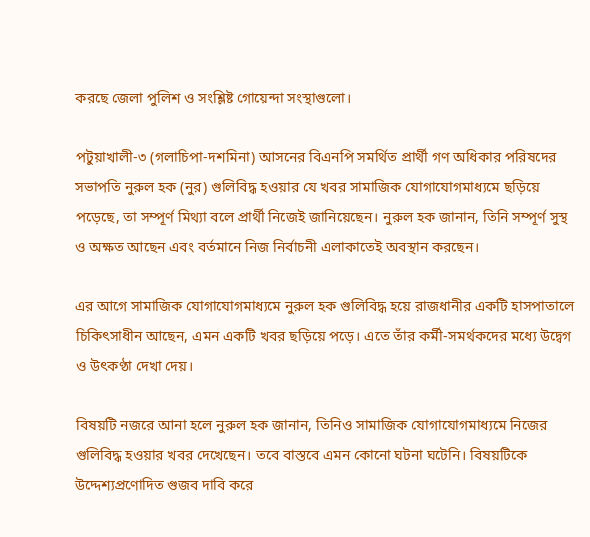করছে জেলা পুলিশ ও সংশ্লিষ্ট গোয়েন্দা সংস্থাগুলো।

পটুয়াখালী-৩ (গলাচিপা-দশমিনা) আসনের বিএনপি সমর্থিত প্রার্থী গণ অধিকার পরিষদের সভাপতি নুরুল হক (নুর) গুলিবিদ্ধ হওয়ার যে খবর সামাজিক যোগাযোগমাধ্যমে ছড়িয়ে পড়েছে, তা সম্পূর্ণ মিথ্যা বলে প্রার্থী নিজেই জানিয়েছেন। নুরুল হক জানান, তিনি সম্পূর্ণ সুস্থ ও অক্ষত আছেন এবং বর্তমানে নিজ নির্বাচনী এলাকাতেই অবস্থান করছেন।

এর আগে সামাজিক যোগাযোগমাধ্যমে নুরুল হক গুলিবিদ্ধ হয়ে রাজধানীর একটি হাসপাতালে চিকিৎসাধীন আছেন, এমন একটি খবর ছড়িয়ে পড়ে। এতে তাঁর কর্মী-সমর্থকদের মধ্যে উদ্বেগ ও উৎকণ্ঠা দেখা দেয়।

বিষয়টি নজরে আনা হলে নুরুল হক জানান, তিনিও সামাজিক যোগাযোগমাধ্যমে নিজের গুলিবিদ্ধ হওয়ার খবর দেখেছেন। তবে বাস্তবে এমন কোনো ঘটনা ঘটেনি। বিষয়টিকে উদ্দেশ্যপ্রণোদিত গুজব দাবি করে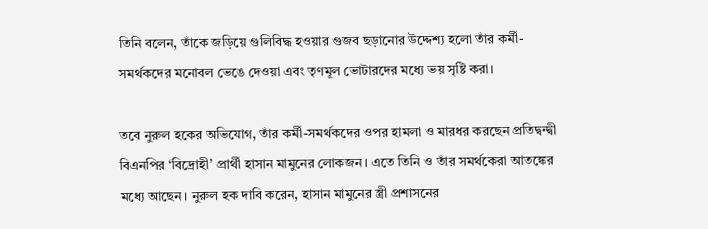তিনি বলেন, তাঁকে জড়িয়ে গুলিবিদ্ধ হওয়ার গুজব ছড়ানোর উদ্দেশ্য হলো তাঁর কর্মী-সমর্থকদের মনোবল ভেঙে দেওয়া এবং তৃণমূল ভোটারদের মধ্যে ভয় সৃষ্টি করা।

তবে নুরুল হকের অভিযোগ, তাঁর কর্মী-সমর্থকদের ওপর হামলা ও মারধর করছেন প্রতিদ্বন্দ্বী বিএনপির ‘বিদ্রোহী’ প্রার্থী হাসান মামুনের লোকজন। এতে তিনি ও তাঁর সমর্থকেরা আতঙ্কের মধ্যে আছেন। নুরুল হক দাবি করেন, হাসান মামুনের স্ত্রী প্রশাসনের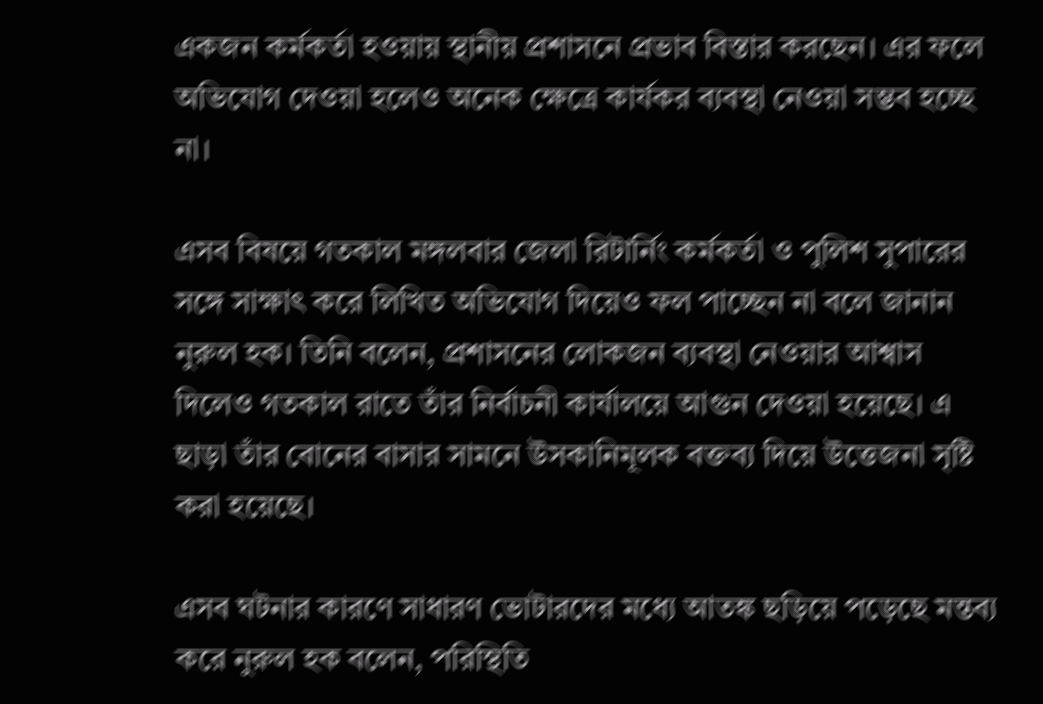একজন কর্মকর্তা হওয়ায় স্থানীয় প্রশাসনে প্রভাব বিস্তার করছেন। এর ফলে অভিযোগ দেওয়া হলেও অনেক ক্ষেত্রে কার্যকর ব্যবস্থা নেওয়া সম্ভব হচ্ছে না।

এসব বিষয়ে গতকাল মঙ্গলবার জেলা রিটার্নিং কর্মকর্তা ও পুলিশ সুপারের সঙ্গে সাক্ষাৎ করে লিখিত অভিযোগ দিয়েও ফল পাচ্ছেন না বলে জানান নুরুল হক। তিনি বলেন, প্রশাসনের লোকজন ব্যবস্থা নেওয়ার আশ্বাস দিলেও গতকাল রাতে তাঁর নির্বাচনী কার্যালয়ে আগুন দেওয়া হয়েছে। এ ছাড়া তাঁর বোনের বাসার সামনে উসকানিমূলক বক্তব্য দিয়ে উত্তেজনা সৃষ্টি করা হয়েছে।

এসব ঘটনার কারণে সাধারণ ভোটারদের মধ্যে আতঙ্ক ছড়িয়ে পড়েছে মন্তব্য করে নুরুল হক বলেন, পরিস্থিতি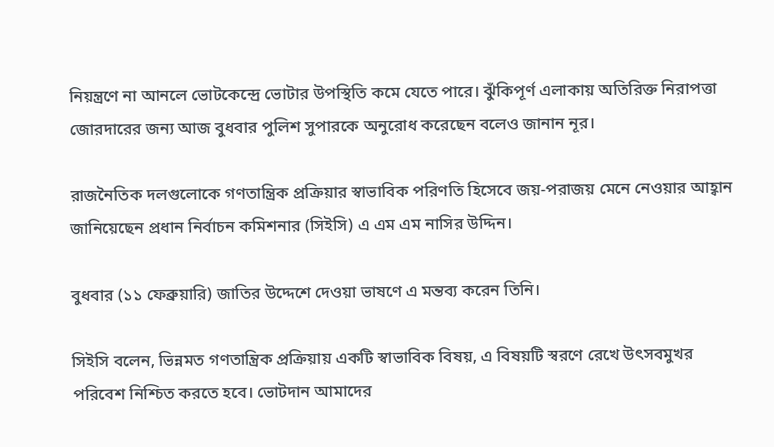নিয়ন্ত্রণে না আনলে ভোটকেন্দ্রে ভোটার উপস্থিতি কমে যেতে পারে। ঝুঁকিপূর্ণ এলাকায় অতিরিক্ত নিরাপত্তা জোরদারের জন্য আজ বুধবার পুলিশ সুপারকে অনুরোধ করেছেন বলেও জানান নূর।

রাজনৈতিক দলগুলোকে গণতান্ত্রিক প্রক্রিয়ার স্বাভাবিক পরিণতি হিসেবে জয়-পরাজয় মেনে নেওয়ার আহ্বান জানিয়েছেন প্রধান নির্বাচন কমিশনার (সিইসি) এ এম এম নাসির উদ্দিন।

বুধবার (১১ ফেব্রুয়ারি) জাতির উদ্দেশে দেওয়া ভাষণে এ মন্তব্য করেন তিনি।

সিইসি বলেন, ভিন্নমত গণতান্ত্রিক প্রক্রিয়ায় একটি স্বাভাবিক বিষয়, এ বিষয়টি স্বরণে রেখে উৎসবমুখর পরিবেশ নিশ্চিত করতে হবে। ভোটদান আমাদের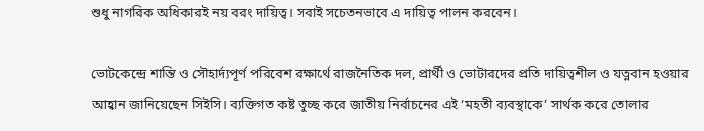শুধু নাগরিক অধিকারই নয় বরং দায়িত্ব। সবাই সচেতনভাবে এ দায়িত্ব পালন করবেন।

ভোটকেন্দ্রে শান্তি ও সৌহার্দ্যপূর্ণ পরিবেশ রক্ষার্থে রাজনৈতিক দল, প্রার্থী ও ভোটারদের প্রতি দায়িত্বশীল ও যত্নবান হওয়ার আহ্বান জানিয়েছেন সিইসি। ব্যক্তিগত কষ্ট তুচ্ছ করে জাতীয় নির্বাচনের এই ‘মহতী ব্যবস্থাকে’ সার্থক করে তোলার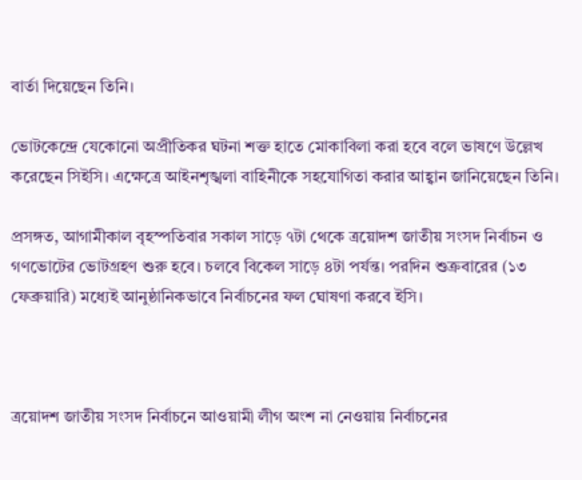বার্তা দিয়েছেন তিনি।

ভোটকেন্দ্রে যেকোনো অপ্রীতিকর ঘটনা শক্ত হাতে মোকাবিলা করা হবে বলে ভাষণে উল্লেখ করেছেন সিইসি। এক্ষেত্রে আইনশৃঙ্খলা বাহিনীকে সহযোগিতা করার আহ্বান জানিয়েছেন তিনি।

প্রসঙ্গত, আগামীকাল বৃহস্পতিবার সকাল সাড়ে ৭টা থেকে ত্রয়োদশ জাতীয় সংসদ নির্বাচন ও গণভোটের ভোটগ্রহণ শুরু হবে। চলবে বিকেল সাড়ে ৪টা পর্যন্ত। পরদিন শুক্রবারের (১৩ ফেব্রুয়ারি) মধ্যেই আনুষ্ঠানিকভাবে নির্বাচনের ফল ঘোষণা করবে ইসি।



ত্রয়োদশ জাতীয় সংসদ নির্বাচনে আওয়ামী লীগ অংশ না নেওয়ায় নির্বাচনের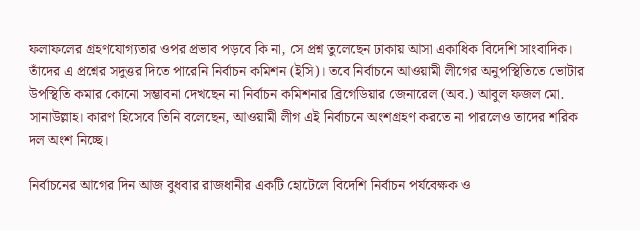ফলাফলের গ্রহণযোগ্যতার ওপর প্রভাব পড়বে কি না, সে প্রশ্ন তুলেছেন ঢাকায় আসা একাধিক বিদেশি সাংবাদিক। তাঁদের এ প্রশ্নের সদুত্তর দিতে পারেনি নির্বাচন কমিশন (ইসি)। তবে নির্বাচনে আওয়ামী লীগের অনুপস্থিতিতে ভোটার উপস্থিতি কমার কোনো সম্ভাবনা দেখছেন না নির্বাচন কমিশনার ব্রিগেডিয়ার জেনারেল (অব.) আবুল ফজল মো. সানাউল্লাহ। কারণ হিসেবে তিনি বলেছেন, আওয়ামী লীগ এই নির্বাচনে অংশগ্রহণ করতে না পারলেও তাদের শরিক দল অংশ নিচ্ছে।

নির্বাচনের আগের দিন আজ বুধবার রাজধানীর একটি হোটেলে বিদেশি নির্বাচন পর্যবেক্ষক ও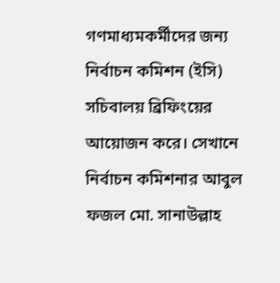গণমাধ্যমকর্মীদের জন্য নির্বাচন কমিশন (ইসি) সচিবালয় ব্রিফিংয়ের আয়োজন করে। সেখানে নির্বাচন কমিশনার আবুল ফজল মো. সানাউল্লাহ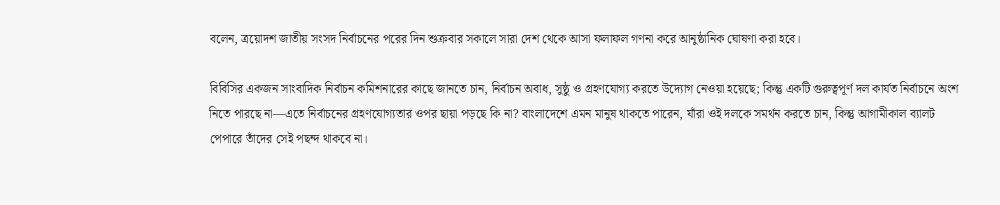বলেন, ত্রয়োদশ জাতীয় সংসদ নির্বাচনের পরের দিন শুক্রবার সকালে সারা দেশ থেকে আসা ফলাফল গণনা করে আনুষ্ঠানিক ঘোষণা করা হবে।

বিবিসির একজন সাংবাদিক নির্বাচন কমিশনারের কাছে জানতে চান, নির্বাচন অবাধ, সুষ্ঠু ও গ্রহণযোগ্য করতে উদ্যোগ নেওয়া হয়েছে; কিন্তু একটি গুরুত্বপূর্ণ দল কার্যত নির্বাচনে অংশ নিতে পারছে না—এতে নির্বাচনের গ্রহণযোগ্যতার ওপর ছায়া পড়ছে কি না? বাংলাদেশে এমন মানুষ থাকতে পারেন, যাঁরা ওই দলকে সমর্থন করতে চান, কিন্তু আগামীকাল ব্যালট পেপারে তাঁদের সেই পছন্দ থাকবে না।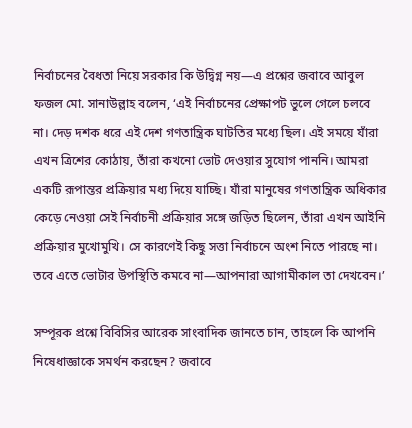নির্বাচনের বৈধতা নিয়ে সরকার কি উদ্বিগ্ন নয়—এ প্রশ্নের জবাবে আবুল ফজল মো. সানাউল্লাহ বলেন, ‘এই নির্বাচনের প্রেক্ষাপট ভুলে গেলে চলবে না। দেড় দশক ধরে এই দেশ গণতান্ত্রিক ঘাটতির মধ্যে ছিল। এই সময়ে যাঁরা এখন ত্রিশের কোঠায়, তাঁরা কখনো ভোট দেওয়ার সুযোগ পাননি। আমরা একটি রূপান্তর প্রক্রিয়ার মধ্য দিয়ে যাচ্ছি। যাঁরা মানুষের গণতান্ত্রিক অধিকার কেড়ে নেওয়া সেই নির্বাচনী প্রক্রিয়ার সঙ্গে জড়িত ছিলেন, তাঁরা এখন আইনি প্রক্রিয়ার মুখোমুখি। সে কারণেই কিছু সত্তা নির্বাচনে অংশ নিতে পারছে না। তবে এতে ভোটার উপস্থিতি কমবে না—আপনারা আগামীকাল তা দেখবেন।’

সম্পূরক প্রশ্নে বিবিসির আরেক সাংবাদিক জানতে চান, তাহলে কি আপনি নিষেধাজ্ঞাকে সমর্থন করছেন? জবাবে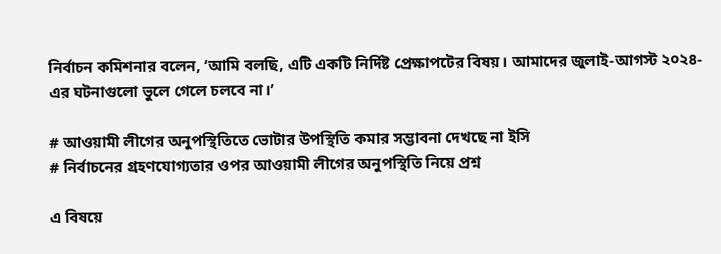নির্বাচন কমিশনার বলেন, ‘আমি বলছি, এটি একটি নির্দিষ্ট প্রেক্ষাপটের বিষয়। আমাদের জুলাই-আগস্ট ২০২৪-এর ঘটনাগুলো ভুলে গেলে চলবে না।’

# আওয়ামী লীগের অনুপস্থিতিতে ভোটার উপস্থিতি কমার সম্ভাবনা দেখছে না ইসি
# নির্বাচনের গ্রহণযোগ্যতার ওপর আওয়ামী লীগের অনুপস্থিতি নিয়ে প্রশ্ন

এ বিষয়ে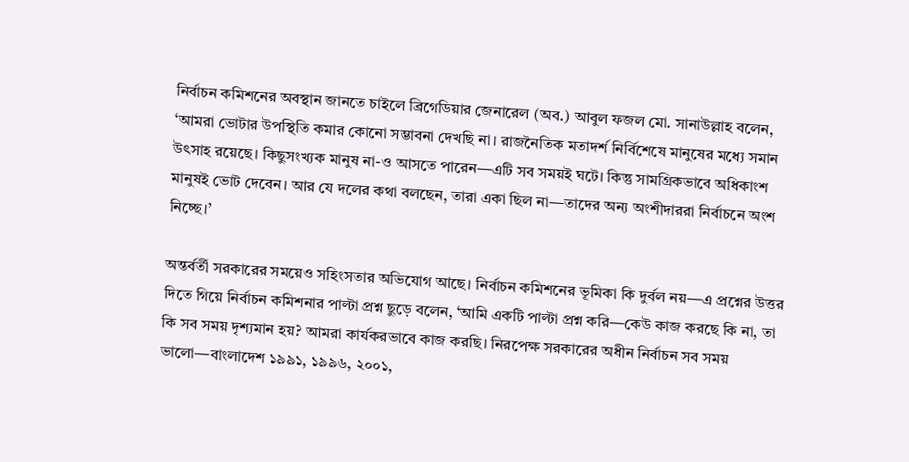নির্বাচন কমিশনের অবস্থান জানতে চাইলে ব্রিগেডিয়ার জেনারেল (অব.) আবুল ফজল মো. সানাউল্লাহ বলেন, ‘আমরা ভোটার উপস্থিতি কমার কোনো সম্ভাবনা দেখছি না। রাজনৈতিক মতাদর্শ নির্বিশেষে মানুষের মধ্যে সমান উৎসাহ রয়েছে। কিছুসংখ্যক মানুষ না-ও আসতে পারেন—এটি সব সময়ই ঘটে। কিন্তু সামগ্রিকভাবে অধিকাংশ মানুষই ভোট দেবেন। আর যে দলের কথা বলছেন, তারা একা ছিল না—তাদের অন্য অংশীদাররা নির্বাচনে অংশ নিচ্ছে।’

অন্তর্বর্তী সরকারের সময়েও সহিংসতার অভিযোগ আছে। নির্বাচন কমিশনের ভূমিকা কি দুর্বল নয়—এ প্রশ্নের উত্তর দিতে গিয়ে নির্বাচন কমিশনার পাল্টা প্রশ্ন ছুড়ে বলেন, ‘আমি একটি পাল্টা প্রশ্ন করি—কেউ কাজ করছে কি না, তা কি সব সময় দৃশ্যমান হয়? আমরা কার্যকরভাবে কাজ করছি। নিরপেক্ষ সরকারের অধীন নির্বাচন সব সময় ভালো—বাংলাদেশ ১৯৯১, ১৯৯৬, ২০০১,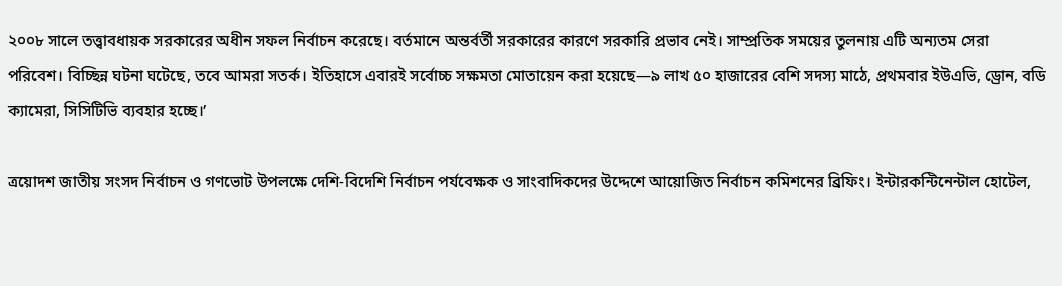২০০৮ সালে তত্ত্বাবধায়ক সরকারের অধীন সফল নির্বাচন করেছে। বর্তমানে অন্তর্বর্তী সরকারের কারণে সরকারি প্রভাব নেই। সাম্প্রতিক সময়ের তুলনায় এটি অন্যতম সেরা পরিবেশ। বিচ্ছিন্ন ঘটনা ঘটেছে, তবে আমরা সতর্ক। ইতিহাসে এবারই সর্বোচ্চ সক্ষমতা মোতায়েন করা হয়েছে—৯ লাখ ৫০ হাজারের বেশি সদস্য মাঠে, প্রথমবার ইউএভি, ড্রোন, বডি ক্যামেরা, সিসিটিভি ব্যবহার হচ্ছে।’

ত্রয়োদশ জাতীয় সংসদ নির্বাচন ও গণভোট উপলক্ষে দেশি-বিদেশি নির্বাচন পর্যবেক্ষক ও সাংবাদিকদের উদ্দেশে আয়োজিত নির্বাচন কমিশনের ব্রিফিং। ইন্টারকন্টিনেন্টাল হোটেল,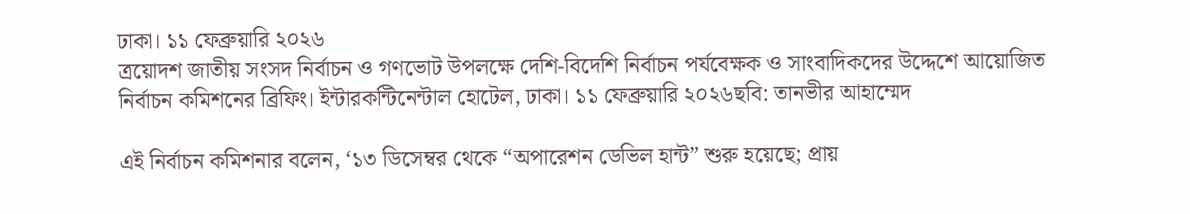ঢাকা। ১১ ফেব্রুয়ারি ২০২৬
ত্রয়োদশ জাতীয় সংসদ নির্বাচন ও গণভোট উপলক্ষে দেশি-বিদেশি নির্বাচন পর্যবেক্ষক ও সাংবাদিকদের উদ্দেশে আয়োজিত নির্বাচন কমিশনের ব্রিফিং। ইন্টারকন্টিনেন্টাল হোটেল, ঢাকা। ১১ ফেব্রুয়ারি ২০২৬ছবি: তানভীর আহাম্মেদ

এই নির্বাচন কমিশনার বলেন, ‘১৩ ডিসেম্বর থেকে “অপারেশন ডেভিল হান্ট” শুরু হয়েছে; প্রায়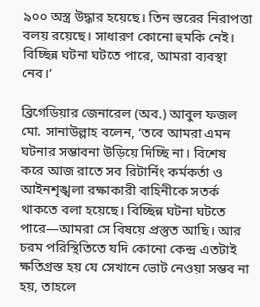৯০০ অস্ত্র উদ্ধার হয়েছে। তিন স্তরের নিরাপত্তা বলয় রয়েছে। সাধারণ কোনো হুমকি নেই। বিচ্ছিন্ন ঘটনা ঘটতে পারে, আমরা ব্যবস্থা নেব।’

ব্রিগেডিয়ার জেনারেল (অব.) আবুল ফজল মো. সানাউল্লাহ বলেন, ‘তবে আমরা এমন ঘটনার সম্ভাবনা উড়িয়ে দিচ্ছি না। বিশেষ করে আজ রাতে সব রিটার্নিং কর্মকর্তা ও আইনশৃঙ্খলা রক্ষাকারী বাহিনীকে সতর্ক থাকতে বলা হয়েছে। বিচ্ছিন্ন ঘটনা ঘটতে পারে—আমরা সে বিষয়ে প্রস্তুত আছি। আর চরম পরিস্থিতিতে যদি কোনো কেন্দ্র এতটাই ক্ষতিগ্রস্ত হয় যে সেখানে ভোট নেওয়া সম্ভব না হয়, তাহলে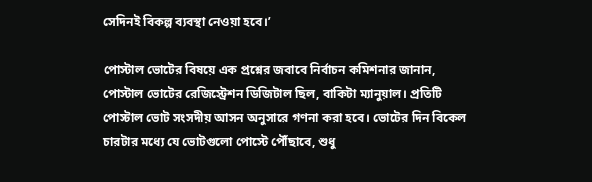সেদিনই বিকল্প ব্যবস্থা নেওয়া হবে।’

পোস্টাল ভোটের বিষয়ে এক প্রশ্নের জবাবে নির্বাচন কমিশনার জানান, পোস্টাল ভোটের রেজিস্ট্রেশন ডিজিটাল ছিল, বাকিটা ম্যানুয়াল। প্রতিটি পোস্টাল ভোট সংসদীয় আসন অনুসারে গণনা করা হবে। ভোটের দিন বিকেল চারটার মধ্যে যে ভোটগুলো পোস্টে পৌঁছাবে, শুধু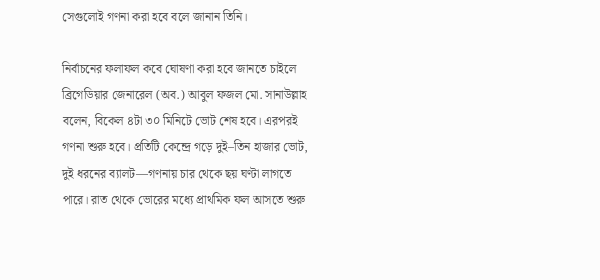সেগুলোই গণনা করা হবে বলে জানান তিনি।

নির্বাচনের ফলাফল কবে ঘোষণা করা হবে জানতে চাইলে ব্রিগেডিয়ার জেনারেল (অব.) আবুল ফজল মো. সানাউল্লাহ বলেন, বিকেল ৪টা ৩০ মিনিটে ভোট শেষ হবে। এরপরই গণনা শুরু হবে। প্রতিটি কেন্দ্রে গড়ে দুই–তিন হাজার ভোট, দুই ধরনের ব্যালট—গণনায় চার থেকে ছয় ঘণ্টা লাগতে পারে। রাত থেকে ভোরের মধ্যে প্রাথমিক ফল আসতে শুরু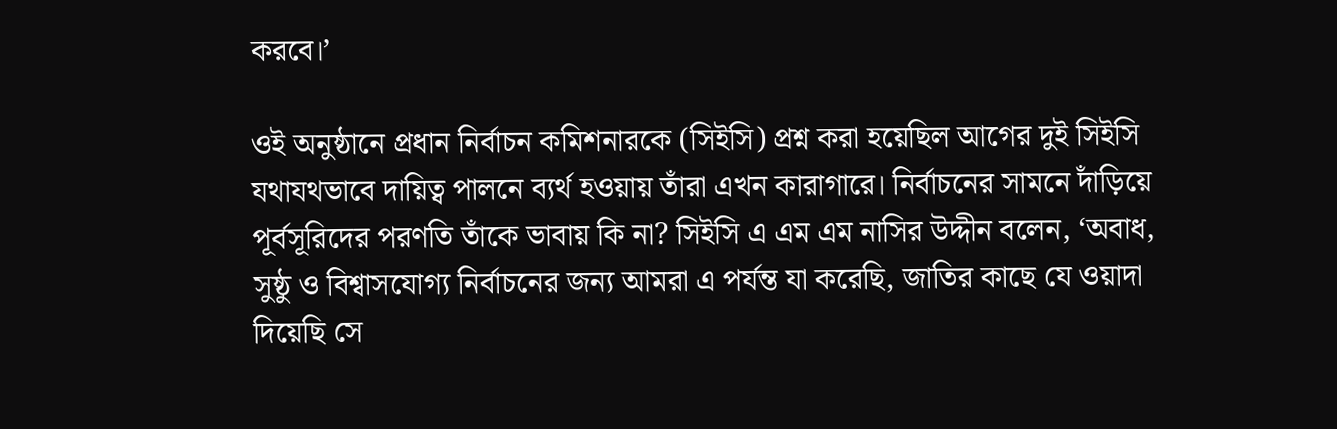করবে।’

ওই অনুষ্ঠানে প্রধান নির্বাচন কমিশনারকে (সিইসি) প্রশ্ন করা হয়েছিল আগের দুই সিইসি যথাযথভাবে দায়িত্ব পালনে ব্যর্থ হওয়ায় তাঁরা এখন কারাগারে। নির্বাচনের সামনে দাঁড়িয়ে পূর্বসূরিদের পরণতি তাঁকে ভাবায় কি না? সিইসি এ এম এম নাসির উদ্দীন বলেন, ‘অবাধ, সুষ্ঠু ও বিশ্বাসযোগ্য নির্বাচনের জন্য আমরা এ পর্যন্ত যা করেছি, জাতির কাছে যে ওয়াদা দিয়েছি সে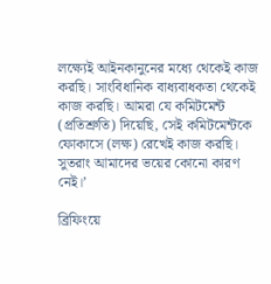লক্ষ্যেই আইনকানুনের মধ্যে থেকেই কাজ করছি। সাংবিধানিক বাধ্যবাধকতা থেকেই কাজ করছি। আমরা যে কমিটমেন্ট (প্রতিশ্রুতি) দিয়েছি, সেই কমিটমেন্টকে ফোকাসে (লক্ষ) রেখেই কাজ করছি। সুতরাং আমাদের ভয়ের কোনো কারণ নেই।’

ব্রিফিংয়ে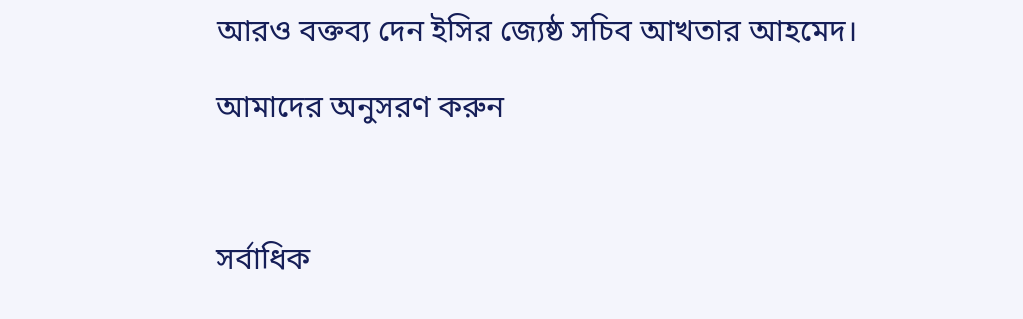আরও বক্তব্য দেন ইসির জ্যেষ্ঠ সচিব আখতার আহমেদ।

আমাদের অনুসরণ করুন



সর্বাধিক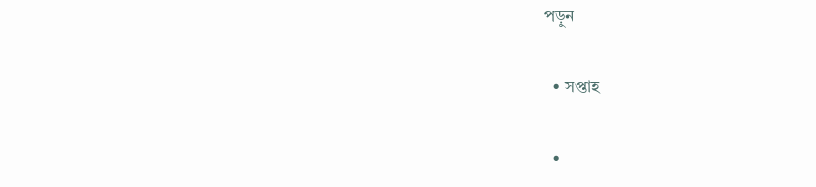পড়ুন

  • সপ্তাহ

  •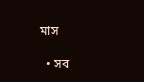মাস

  • সব